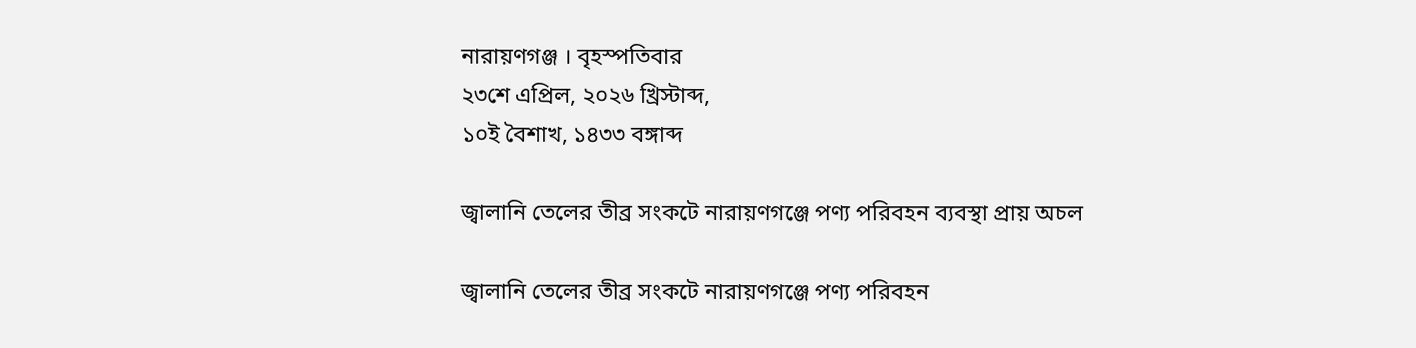নারায়ণগঞ্জ । বৃহস্পতিবার
২৩শে এপ্রিল, ২০২৬ খ্রিস্টাব্দ,
১০ই বৈশাখ, ১৪৩৩ বঙ্গাব্দ

জ্বালানি তেলের তীব্র সংকটে নারায়ণগঞ্জে পণ্য পরিবহন ব্যবস্থা প্রায় অচল

জ্বালানি তেলের তীব্র সংকটে নারায়ণগঞ্জে পণ্য পরিবহন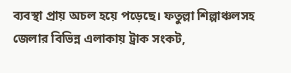ব্যবস্থা প্রায় অচল হয়ে পড়েছে। ফতুল্লা শিল্পাঞ্চলসহ জেলার বিভিন্ন এলাকায় ট্রাক সংকট,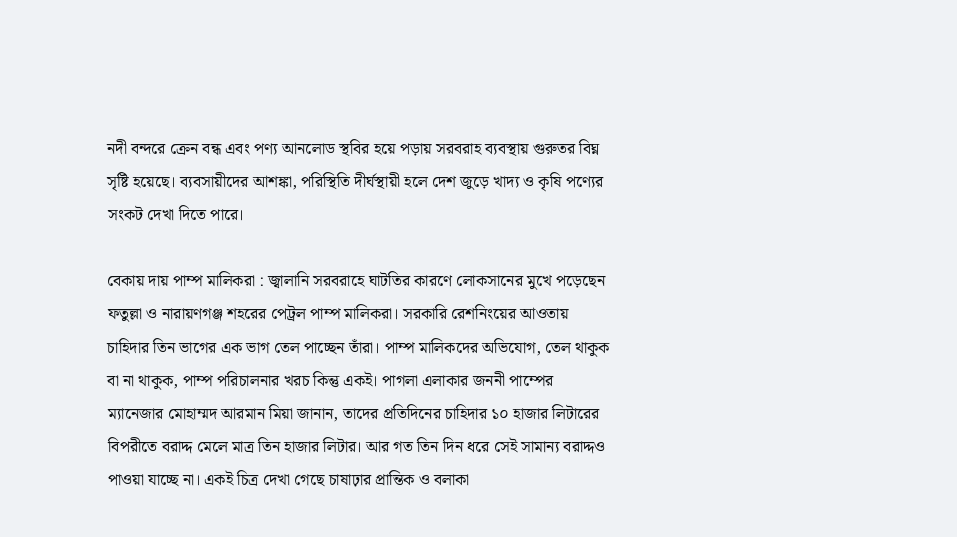নদী বন্দরে ক্রেন বন্ধ এবং পণ্য আনলোড স্থবির হয়ে পড়ায় সরবরাহ ব্যবস্থায় গুরুতর বিঘ্ন সৃষ্টি হয়েছে। ব্যবসায়ীদের আশঙ্কা, পরিস্থিতি দীর্ঘস্থায়ী হলে দেশ জুড়ে খাদ্য ও কৃষি পণ্যের সংকট দেখা দিতে পারে।

বেকায় দায় পাম্প মালিকরা : জ্বালানি সরবরাহে ঘাটতির কারণে লোকসানের মুখে পড়েছেন ফতুল্লা ও নারায়ণগঞ্জ শহরের পেট্রল পাম্প মালিকরা। সরকারি রেশনিংয়ের আওতায় চাহিদার তিন ভাগের এক ভাগ তেল পাচ্ছেন তাঁরা। পাম্প মালিকদের অভিযোগ, তেল থাকুক বা না থাকুক, পাম্প পরিচালনার খরচ কিন্তু একই। পাগলা এলাকার জননী পাম্পের ম্যানেজার মোহাম্মদ আরমান মিয়া জানান, তাদের প্রতিদিনের চাহিদার ১০ হাজার লিটারের বিপরীতে বরাদ্দ মেলে মাত্র তিন হাজার লিটার। আর গত তিন দিন ধরে সেই সামান্য বরাদ্দও পাওয়া যাচ্ছে না। একই চিত্র দেখা গেছে চাষাঢ়ার প্রান্তিক ও বলাকা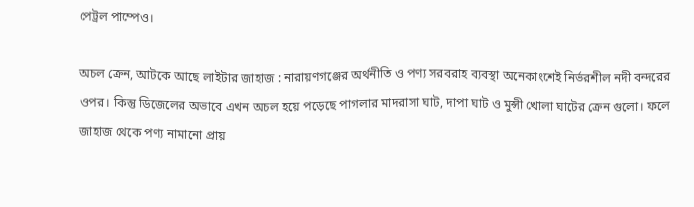পেট্রল পাম্পেও।

অচল ক্রেন, আটকে আছে লাইটার জাহাজ : নারায়ণগঞ্জের অর্থনীতি ও পণ্য সরবরাহ ব্যবস্থা অনেকাংশেই নির্ভরশীল নদী বন্দরের ওপর। কিন্তু ডিজেলের অভাবে এখন অচল হয়ে পড়েছে পাগলার মাদরাসা ঘাট, দাপা ঘাট ও মুন্সী খোলা ঘাটের ক্রেন গুলো। ফলে জাহাজ থেকে পণ্য নামানো প্রায়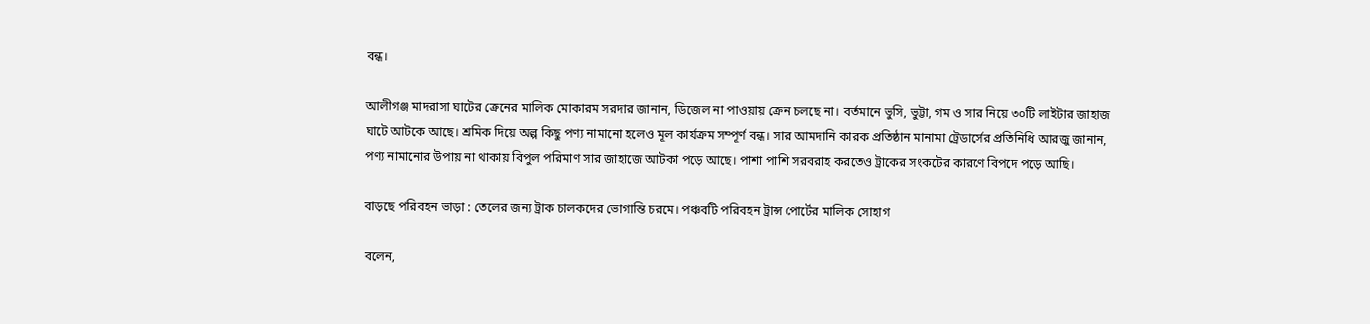বন্ধ।

আলীগঞ্জ মাদরাসা ঘাটের ক্রেনের মালিক মোকারম সরদার জানান, ডিজেল না পাওয়ায় ক্রেন চলছে না। বর্তমানে ভুসি, ভুট্টা, গম ও সার নিয়ে ৩০টি লাইটার জাহাজ ঘাটে আটকে আছে। শ্রমিক দিয়ে অল্প কিছু পণ্য নামানো হলেও মূল কার্যক্রম সম্পূর্ণ বন্ধ। সার আমদানি কারক প্রতিষ্ঠান মানামা ট্রেডার্সের প্রতিনিধি আরজু জানান, পণ্য নামানোর উপায় না থাকায় বিপুল পরিমাণ সার জাহাজে আটকা পড়ে আছে। পাশা পাশি সরবরাহ করতেও ট্রাকের সংকটের কারণে বিপদে পড়ে আছি।

বাড়ছে পরিবহন ভাড়া : তেলের জন্য ট্রাক চালকদের ভোগান্তি চরমে। পঞ্চবটি পরিবহন ট্রান্স পোর্টের মালিক সোহাগ

বলেন,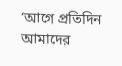‘আগে প্রতিদিন আমাদের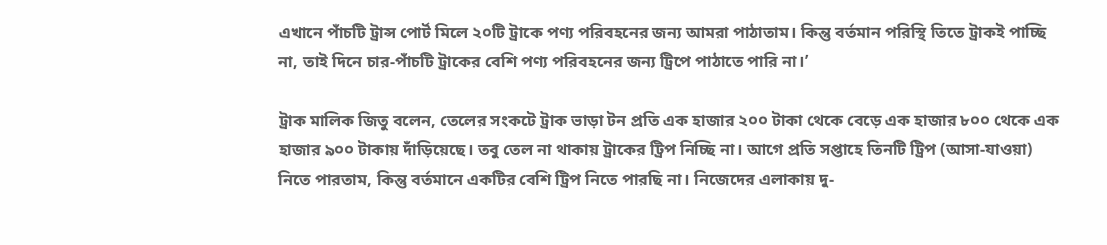এখানে পাঁচটি ট্রান্স পোর্ট মিলে ২০টি ট্রাকে পণ্য পরিবহনের জন্য আমরা পাঠাতাম। কিন্তু বর্তমান পরিস্থি তিতে ট্রাকই পাচ্ছি না, তাই দিনে চার-পাঁচটি ট্রাকের বেশি পণ্য পরিবহনের জন্য ট্রিপে পাঠাতে পারি না।’

ট্রাক মালিক জিতু বলেন, তেলের সংকটে ট্রাক ভাড়া টন প্রতি এক হাজার ২০০ টাকা থেকে বেড়ে এক হাজার ৮০০ থেকে এক হাজার ৯০০ টাকায় দাঁড়িয়েছে। তবু তেল না থাকায় ট্রাকের ট্রিপ নিচ্ছি না। আগে প্রতি সপ্তাহে তিনটি ট্রিপ (আসা-যাওয়া) নিতে পারতাম, কিন্তু বর্তমানে একটির বেশি ট্রিপ নিতে পারছি না। নিজেদের এলাকায় দু-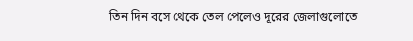তিন দিন বসে থেকে তেল পেলেও দূরের জেলাগুলোতে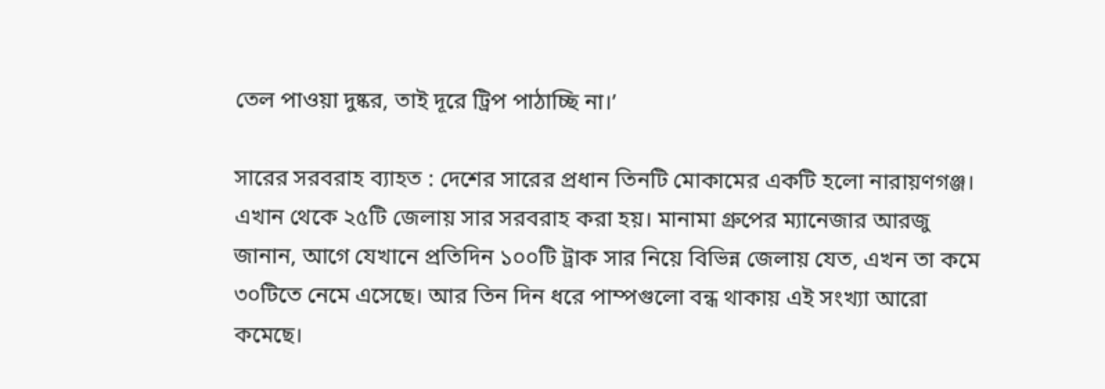তেল পাওয়া দুষ্কর, তাই দূরে ট্রিপ পাঠাচ্ছি না।’

সারের সরবরাহ ব্যাহত : দেশের সারের প্রধান তিনটি মোকামের একটি হলো নারায়ণগঞ্জ। এখান থেকে ২৫টি জেলায় সার সরবরাহ করা হয়। মানামা গ্রুপের ম্যানেজার আরজু জানান, আগে যেখানে প্রতিদিন ১০০টি ট্রাক সার নিয়ে বিভিন্ন জেলায় যেত, এখন তা কমে ৩০টিতে নেমে এসেছে। আর তিন দিন ধরে পাম্পগুলো বন্ধ থাকায় এই সংখ্যা আরো কমেছে।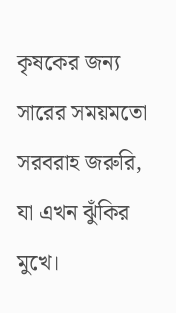কৃষকের জন্য সারের সময়মতো সরবরাহ জরুরি, যা এখন ঝুঁকির মুখে।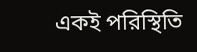একই পরিস্থিতি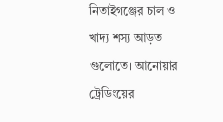নিতাইগঞ্জের চাল ও খাদ্য শস্য আড়ত গুলোতে। আনোয়ার ট্রেডিংয়ের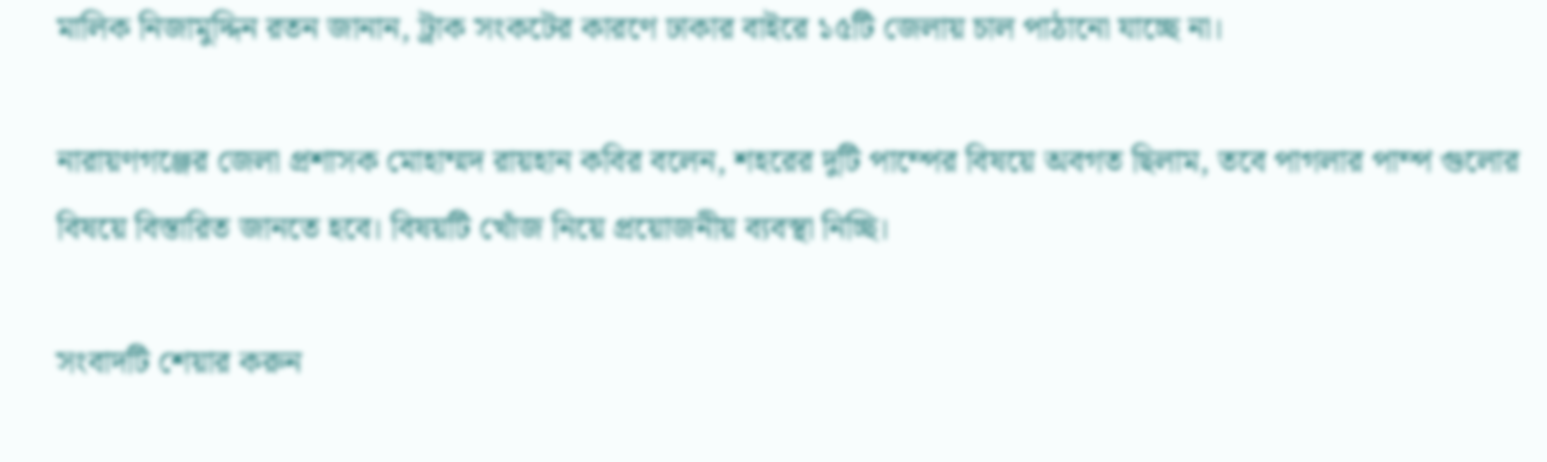মালিক নিজামুদ্দিন রতন জানান, ট্রাক সংকটের কারণে ঢাকার বাইরে ১৫টি জেলায় চাল পাঠানো যাচ্ছে না।

নারায়ণগঞ্জের জেলা প্রশাসক মোহাম্মদ রায়হান কবির বলেন, শহরের দুটি পাম্পের বিষয়ে অবগত ছিলাম, তবে পাগলার পাম্প গুলোর বিষয়ে বিস্তারিত জানতে হবে। বিষয়টি খোঁজ নিয়ে প্রয়োজনীয় ব্যবস্থা নিচ্ছি।

সংবাদটি শেয়ার করুন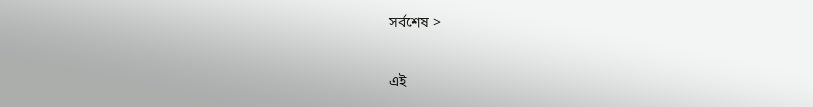সর্বশেষ >

এই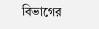বিভাগের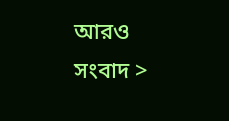আরও সংবাদ >